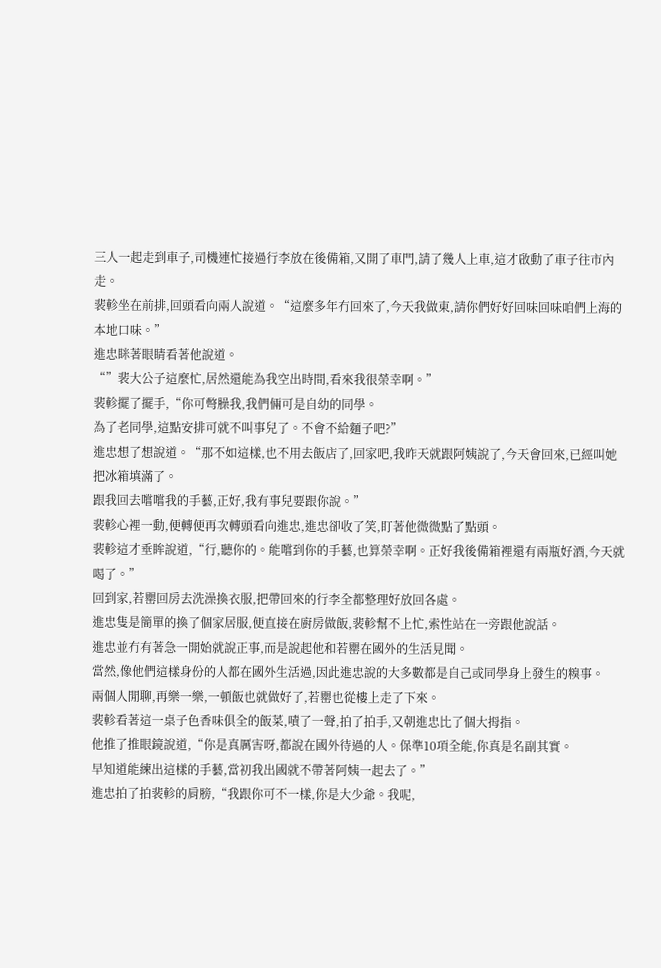三人一起走到車子,司機連忙接過行李放在後備箱,又開了車門,請了幾人上車,這才啟動了車子往市內走。
裴軫坐在前排,回頭看向兩人說道。“這麼多年冇回來了,今天我做東,請你們好好回味回味咱們上海的本地口味。”
進忠眯著眼睛看著他說道。
“”裴大公子這麼忙,居然還能為我空出時間,看來我很榮幸啊。”
裴軫擺了擺手,“你可彆臊我,我們倆可是自幼的同學。
為了老同學,這點安排可就不叫事兒了。不會不給麵子吧?”
進忠想了想說道。“那不如這樣,也不用去飯店了,回家吧,我昨天就跟阿姨說了,今天會回來,已經叫她把冰箱填滿了。
跟我回去嚐嚐我的手藝,正好,我有事兒要跟你說。”
裴軫心裡一動,便轉便再次轉頭看向進忠,進忠卻收了笑,盯著他微微點了點頭。
裴軫這才垂眸說道,“行,聽你的。能嚐到你的手藝,也算榮幸啊。正好我後備箱裡還有兩瓶好酒,今天就喝了。”
回到家,若罌回房去洗澡換衣服,把帶回來的行李全都整理好放回各處。
進忠隻是簡單的換了個家居服,便直接在廚房做飯,裴軫幫不上忙,索性站在一旁跟他說話。
進忠並冇有著急一開始就說正事,而是說起他和若罌在國外的生活見聞。
當然,像他們這樣身份的人都在國外生活過,因此進忠說的大多數都是自己或同學身上發生的糗事。
兩個人閒聊,再樂一樂,一頓飯也就做好了,若罌也從樓上走了下來。
裴軫看著這一桌子色香味俱全的飯菜,嘖了一聲,拍了拍手,又朝進忠比了個大拇指。
他推了推眼鏡說道,“你是真厲害呀,都說在國外待過的人。保準10項全能,你真是名副其實。
早知道能練出這樣的手藝,當初我出國就不帶著阿姨一起去了。”
進忠拍了拍裴軫的肩膀,“我跟你可不一樣,你是大少爺。我呢,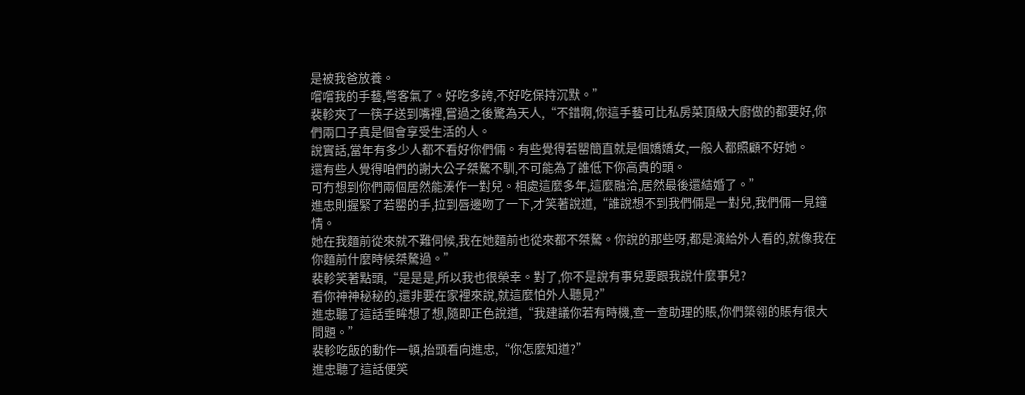是被我爸放養。
嚐嚐我的手藝,彆客氣了。好吃多誇,不好吃保持沉默。”
裴軫夾了一筷子送到嘴裡,嘗過之後驚為天人,“不錯啊,你這手藝可比私房菜頂級大廚做的都要好,你們兩口子真是個會享受生活的人。
說實話,當年有多少人都不看好你們倆。有些覺得若罌簡直就是個嬌嬌女,一般人都照顧不好她。
還有些人覺得咱們的謝大公子桀驁不馴,不可能為了誰低下你高貴的頭。
可冇想到你們兩個居然能湊作一對兒。相處這麼多年,這麼融洽,居然最後還結婚了。”
進忠則握緊了若罌的手,拉到唇邊吻了一下,才笑著說道,“誰說想不到我們倆是一對兒,我們倆一見鐘情。
她在我麵前從來就不難伺候,我在她麵前也從來都不桀驁。你說的那些呀,都是演給外人看的,就像我在你麵前什麼時候桀驁過。”
裴軫笑著點頭,“是是是,所以我也很榮幸。對了,你不是說有事兒要跟我說什麼事兒?
看你神神秘秘的,還非要在家裡來說,就這麼怕外人聽見?”
進忠聽了這話垂眸想了想,隨即正色說道,“我建議你若有時機,查一查助理的賬,你們築翎的賬有很大問題。”
裴軫吃飯的動作一頓,抬頭看向進忠,“你怎麼知道?”
進忠聽了這話便笑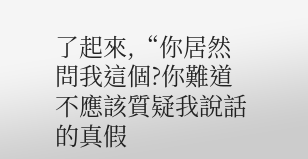了起來,“你居然問我這個?你難道不應該質疑我說話的真假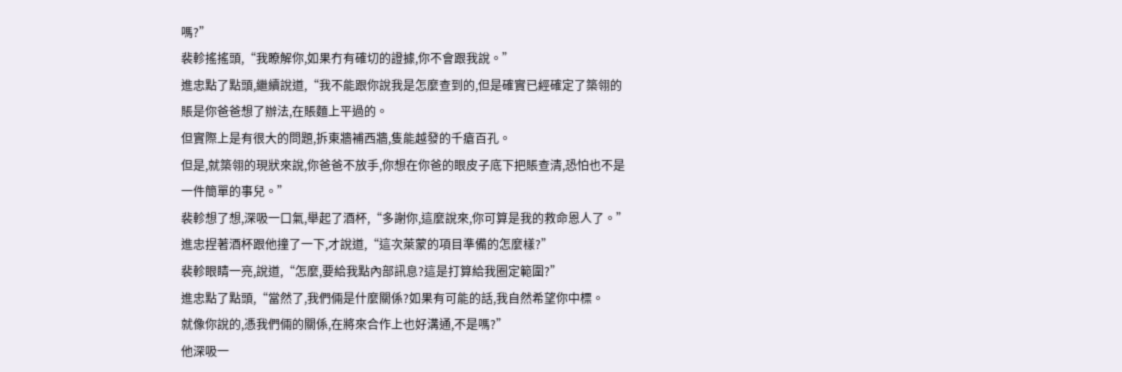嗎?”
裴軫搖搖頭,“我瞭解你,如果冇有確切的證據,你不會跟我說。”
進忠點了點頭,繼續說道,“我不能跟你說我是怎麼查到的,但是確實已經確定了築翎的賬是你爸爸想了辦法,在賬麵上平過的。
但實際上是有很大的問題,拆東牆補西牆,隻能越發的千瘡百孔。
但是,就築翎的現狀來說,你爸爸不放手,你想在你爸的眼皮子底下把賬查清,恐怕也不是一件簡單的事兒。”
裴軫想了想,深吸一口氣,舉起了酒杯,“多謝你,這麼說來,你可算是我的救命恩人了。”
進忠捏著酒杯跟他撞了一下,才說道,“這次萊蒙的項目準備的怎麼樣?”
裴軫眼睛一亮,說道,“怎麼,要給我點內部訊息?這是打算給我圈定範圍?”
進忠點了點頭,“當然了,我們倆是什麼關係?如果有可能的話,我自然希望你中標。
就像你說的,憑我們倆的關係,在將來合作上也好溝通,不是嗎?”
他深吸一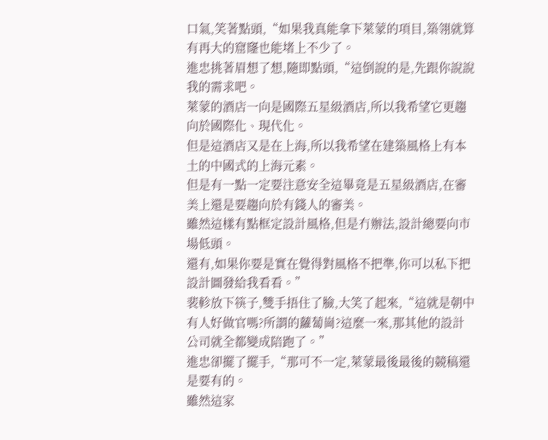口氣,笑著點頭,“如果我真能拿下萊蒙的項目,築翎就算有再大的窟窿也能堵上不少了。
進忠挑著眉想了想,隨即點頭,“這倒說的是,先跟你說說我的需求吧。
萊蒙的酒店一向是國際五星級酒店,所以我希望它更趨向於國際化、現代化。
但是這酒店又是在上海,所以我希望在建築風格上有本土的中國式的上海元素。
但是有一點一定要注意安全這畢竟是五星級酒店,在審美上還是要趨向於有錢人的審美。
雖然這樣有點框定設計風格,但是冇辦法,設計總要向市場低頭。
還有,如果你要是實在覺得對風格不把準,你可以私下把設計圖發給我看看。”
裴軫放下筷子,雙手捂住了臉,大笑了起來,“這就是朝中有人好做官嗎?所謂的蘿蔔崗?這麼一來,那其他的設計公司就全都變成陪跑了。”
進忠卻擺了擺手,“那可不一定,萊蒙最後最後的競稿還是要有的。
雖然這家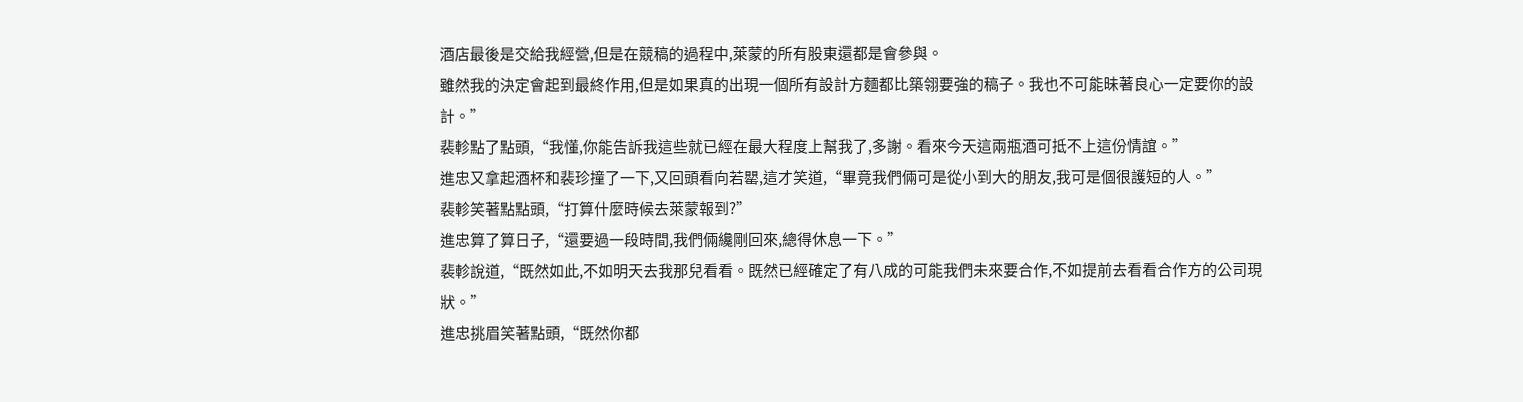酒店最後是交給我經營,但是在競稿的過程中,萊蒙的所有股東還都是會參與。
雖然我的決定會起到最終作用,但是如果真的出現一個所有設計方麵都比築翎要強的稿子。我也不可能昧著良心一定要你的設計。”
裴軫點了點頭,“我懂,你能告訴我這些就已經在最大程度上幫我了,多謝。看來今天這兩瓶酒可抵不上這份情誼。”
進忠又拿起酒杯和裴珍撞了一下,又回頭看向若罌,這才笑道,“畢竟我們倆可是從小到大的朋友,我可是個很護短的人。”
裴軫笑著點點頭,“打算什麼時候去萊蒙報到?”
進忠算了算日子,“還要過一段時間,我們倆纔剛回來,總得休息一下。”
裴軫說道,“既然如此,不如明天去我那兒看看。既然已經確定了有八成的可能我們未來要合作,不如提前去看看合作方的公司現狀。”
進忠挑眉笑著點頭,“既然你都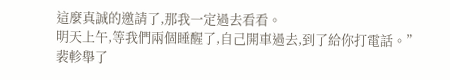這麼真誠的邀請了,那我一定過去看看。
明天上午,等我們兩個睡醒了,自己開車過去,到了給你打電話。”
裴軫舉了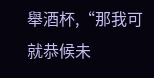舉酒杯,“那我可就恭候未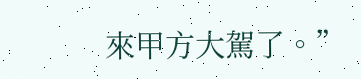來甲方大駕了。”